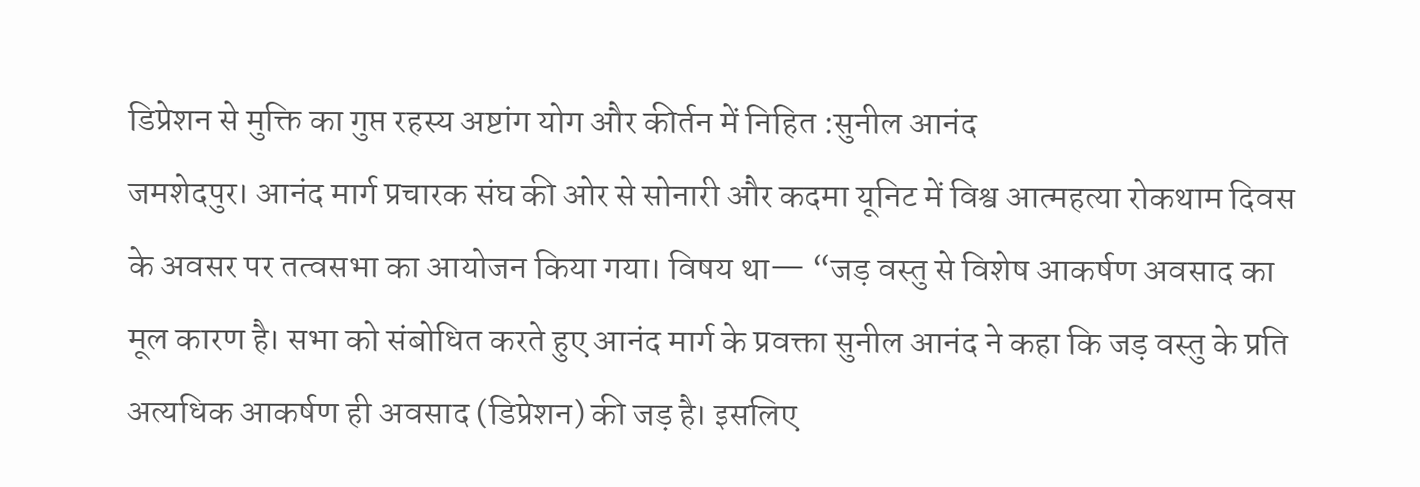डिप्रेशन से मुक्ति का गुप्त रहस्य अष्टांग योग और कीर्तन में निहित :सुनील आनंद
जमशेदपुर। आनंद मार्ग प्रचारक संघ की ओर से सोनारी और कदमा यूनिट में विश्व आत्महत्या रोकथाम दिवस के अवसर पर तत्वसभा का आयोजन किया गया। विषय था— “जड़ वस्तु से विशेष आकर्षण अवसाद का मूल कारण है। सभा को संबोधित करते हुए आनंद मार्ग के प्रवक्ता सुनील आनंद ने कहा कि जड़ वस्तु के प्रति अत्यधिक आकर्षण ही अवसाद (डिप्रेशन) की जड़ है। इसलिए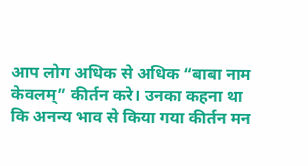आप लोग अधिक से अधिक “बाबा नाम केवलम्” कीर्तन करे। उनका कहना था कि अनन्य भाव से किया गया कीर्तन मन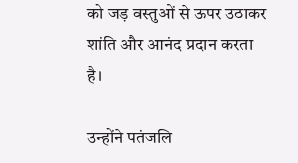को जड़ वस्तुओं से ऊपर उठाकर शांति और आनंद प्रदान करता है।

उन्होंने पतंजलि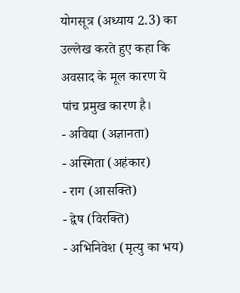योगसूत्र (अध्याय 2.3) का उल्लेख करते हुए कहा कि अवसाद के मूल कारण ये पांच प्रमुख कारण है।
- अविद्या (अज्ञानता)
- अस्मिता (अहंकार)
- राग (आसक्ति)
- द्वेष (विरक्ति)
- अभिनिवेश (मृत्यु का भय)